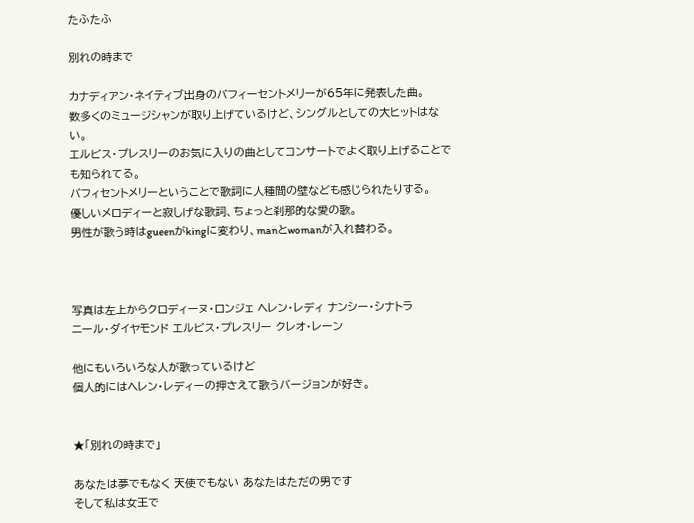たふたふ

別れの時まで

カナディアン・ネイティブ出身のバフィーセントメリーが65年に発表した曲。
数多くのミュージシャンが取り上げているけど、シングルとしての大ヒットはない。
エルビス・プレスリーのお気に入りの曲としてコンサートでよく取り上げることでも知られてる。
バフィセントメリーということで歌詞に人種間の壁なども感じられたりする。
優しいメロディーと寂しげな歌詞、ちょっと刹那的な愛の歌。
男性が歌う時はgueenがkingに変わり、manとwomanが入れ替わる。



写真は左上からクロディーヌ・ロンジェ ヘレン・レディ ナンシー・シナトラ
ニール・ダイヤモンド エルビス・プレスリー クレオ・レーン

他にもいろいろな人が歌っているけど
個人的にはヘレン・レディーの押さえて歌うバージョンが好き。


★「別れの時まで」

あなたは夢でもなく 天使でもない あなたはただの男です
そして私は女王で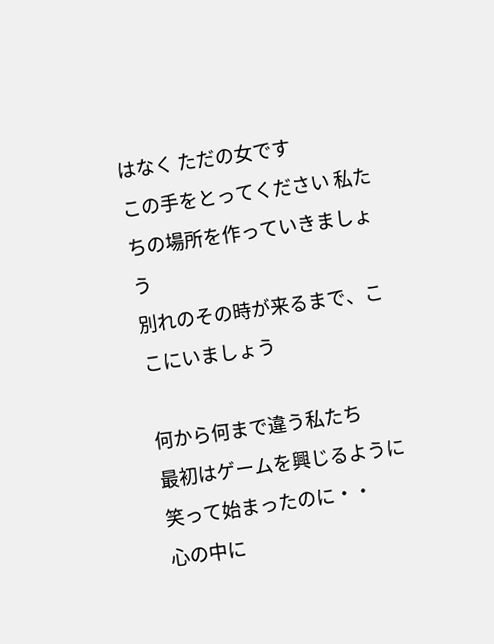はなく ただの女です
この手をとってください 私たちの場所を作っていきましょう
別れのその時が来るまで、ここにいましょう

何から何まで違う私たち
最初はゲームを興じるように笑って始まったのに・・
心の中に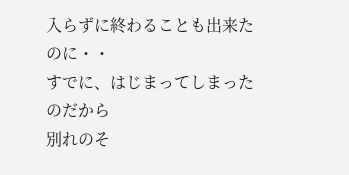入らずに終わることも出来たのに・・
すでに、はじまってしまったのだから
別れのそ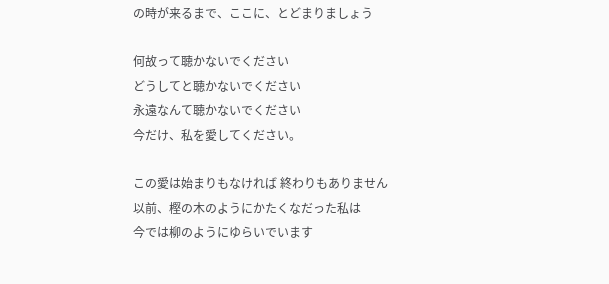の時が来るまで、ここに、とどまりましょう

何故って聴かないでください
どうしてと聴かないでください
永遠なんて聴かないでください
今だけ、私を愛してください。

この愛は始まりもなければ 終わりもありません
以前、樫の木のようにかたくなだった私は
今では柳のようにゆらいでいます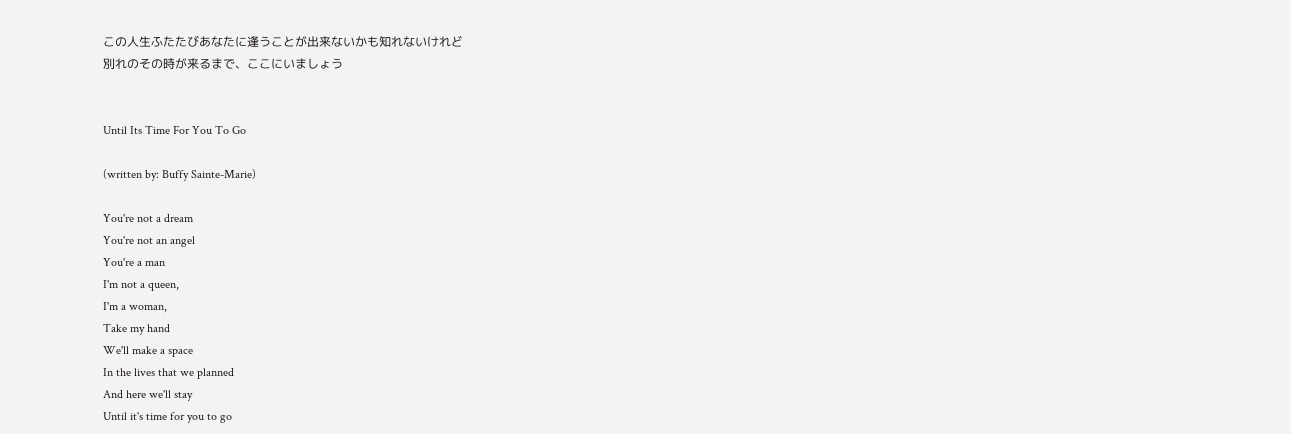この人生ふたたびあなたに逢うことが出来ないかも知れないけれど
別れのその時が来るまで、ここにいましょう


Until Its Time For You To Go

(written by: Buffy Sainte-Marie)

You're not a dream
You're not an angel
You're a man
I'm not a queen,
I'm a woman,
Take my hand
We'll make a space
In the lives that we planned
And here we'll stay
Until it's time for you to go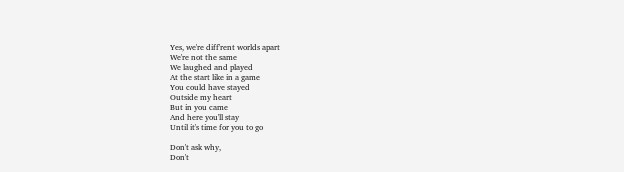Yes, we're diff'rent worlds apart
We're not the same
We laughed and played
At the start like in a game
You could have stayed
Outside my heart
But in you came
And here you'll stay
Until it's time for you to go

Don't ask why,
Don't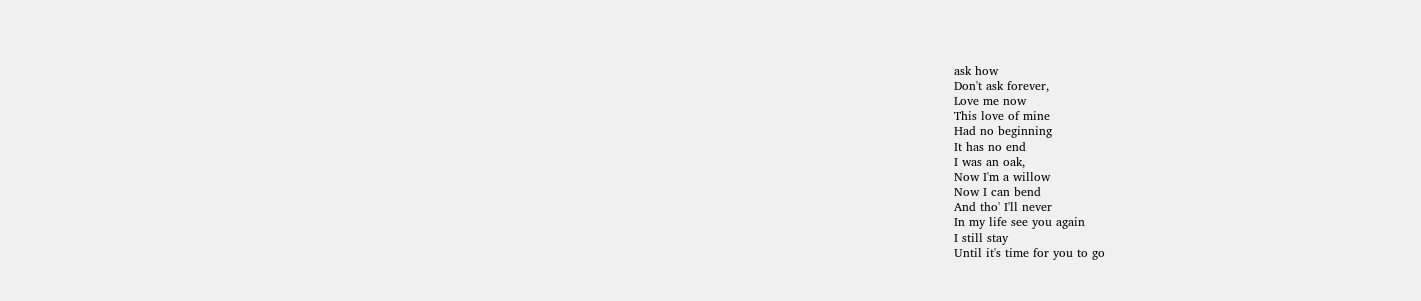ask how
Don't ask forever,
Love me now
This love of mine
Had no beginning
It has no end
I was an oak,
Now I'm a willow
Now I can bend
And tho' I'll never
In my life see you again
I still stay
Until it's time for you to go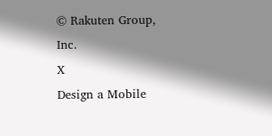© Rakuten Group, Inc.
X
Design a Mobile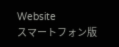Website
スマートフォン版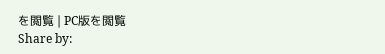を閲覧 | PC版を閲覧
Share by: